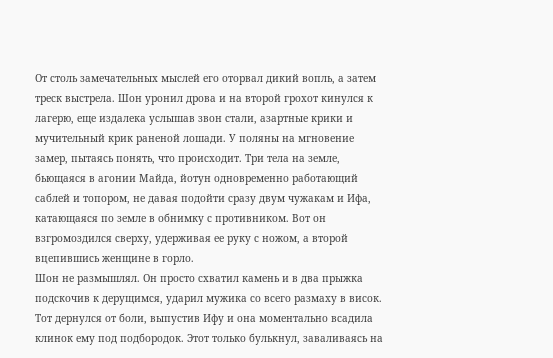От столь замечательных мыслей его оторвал дикий вопль, а затем треск выстрела. Шон уронил дрова и на второй грохот кинулся к лагерю, еще издалека услышав звон стали, азартные крики и мучительный крик раненой лошади. У поляны на мгновение замер, пытаясь понять, что происходит. Три тела на земле, бьющаяся в агонии Майда, йотун одновременно работающий саблей и топором, не давая подойти сразу двум чужакам и Ифа, катающаяся по земле в обнимку с противником. Вот он взгромоздился сверху, удерживая ее руку с ножом, а второй вцепившись женщине в горло.
Шон не размышлял. Он просто схватил камень и в два прыжка подскочив к дерущимся, ударил мужика со всего размаху в висок. Тот дернулся от боли, выпустив Ифу и она моментально всадила клинок ему под подбородок. Этот только булькнул, заваливаясь на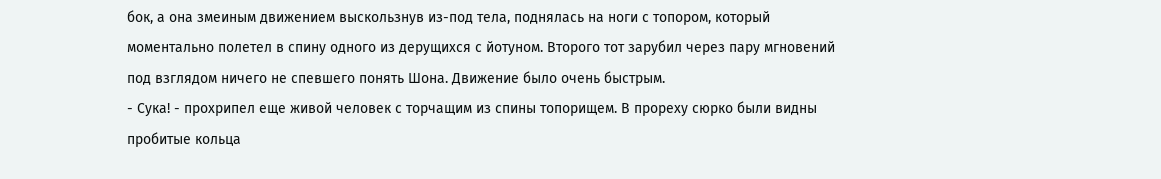бок, а она змеиным движением выскользнув из-под тела, поднялась на ноги с топором, который моментально полетел в спину одного из дерущихся с йотуном. Второго тот зарубил через пару мгновений под взглядом ничего не спевшего понять Шона. Движение было очень быстрым.
- Сука! - прохрипел еще живой человек с торчащим из спины топорищем. В прореху сюрко были видны пробитые кольца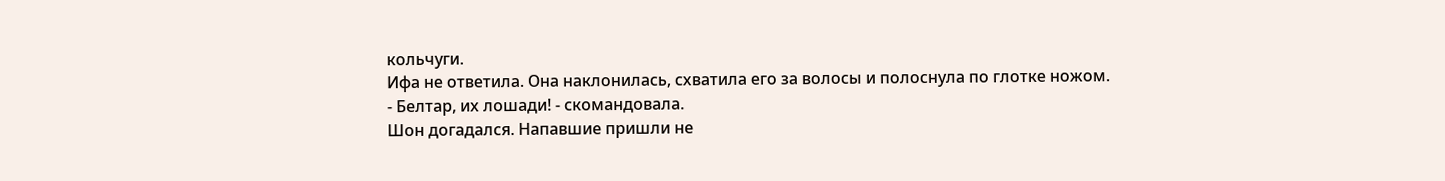кольчуги.
Ифа не ответила. Она наклонилась, схватила его за волосы и полоснула по глотке ножом.
- Белтар, их лошади! - скомандовала.
Шон догадался. Напавшие пришли не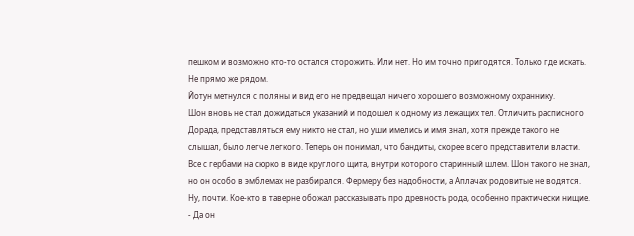пешком и возможно кто-то остался сторожить. Или нет. Но им точно пригодятся. Только где искать. Не прямо же рядом.
Йотун метнулся с поляны и вид его не предвещал ничего хорошего возможному охраннику.
Шон вновь не стал дожидаться указаний и подошел к одному из лежащих тел. Отличить расписного Дорада, представляться ему никто не стал, но уши имелись и имя знал, хотя прежде такого не слышал, было легче легкого. Теперь он понимал, что бандиты, скорее всего представители власти. Все с гербами на сюрко в виде круглого щита, внутри которого старинный шлем. Шон такого не знал, но он особо в эмблемах не разбирался. Фермеру без надобности, а Аплачах родовитые не водятся. Ну, почти. Кое-кто в таверне обожал рассказывать про древность рода, особенно практически нищие.
- Да он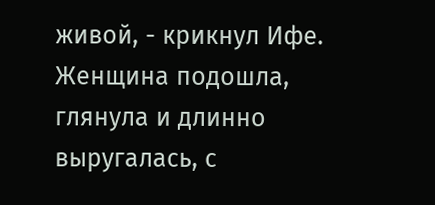живой, - крикнул Ифе.
Женщина подошла, глянула и длинно выругалась, с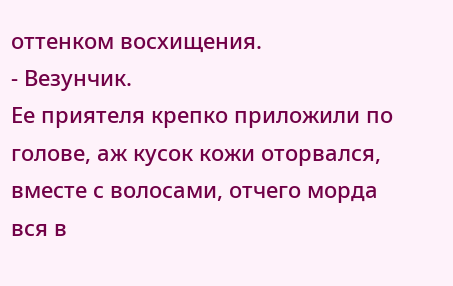оттенком восхищения.
- Везунчик.
Ее приятеля крепко приложили по голове, аж кусок кожи оторвался, вместе с волосами, отчего морда вся в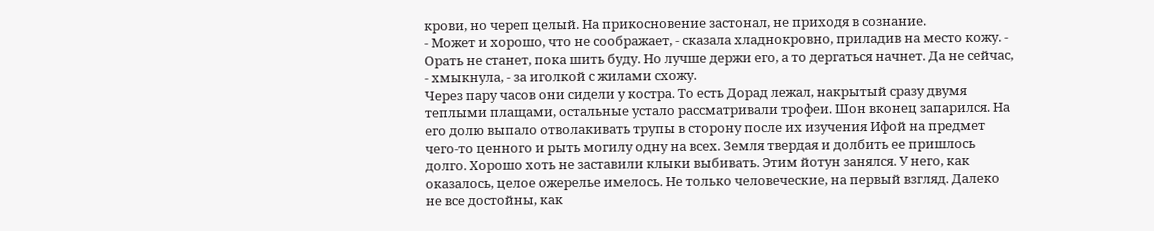крови, но череп целый. На прикосновение застонал, не приходя в сознание.
- Может и хорошо, что не соображает, - сказала хладнокровно, приладив на место кожу. - Орать не станет, пока шить буду. Но лучше держи его, а то дергаться начнет. Да не сейчас, - хмыкнула, - за иголкой с жилами схожу.
Через пару часов они сидели у костра. То есть Дорад лежал, накрытый сразу двумя теплыми плащами, остальные устало рассматривали трофеи. Шон вконец запарился. На его долю выпало отволакивать трупы в сторону после их изучения Ифой на предмет чего-то ценного и рыть могилу одну на всех. Земля твердая и долбить ее пришлось долго. Хорошо хоть не заставили клыки выбивать. Этим йотун занялся. У него, как оказалось, целое ожерелье имелось. Не только человеческие, на первый взгляд. Далеко не все достойны, как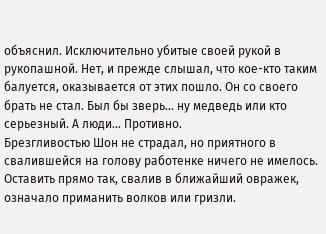объяснил. Исключительно убитые своей рукой в рукопашной. Нет, и прежде слышал, что кое-кто таким балуется, оказывается от этих пошло. Он со своего брать не стал. Был бы зверь... ну медведь или кто серьезный. А люди... Противно.
Брезгливостью Шон не страдал, но приятного в свалившейся на голову работенке ничего не имелось. Оставить прямо так, свалив в ближайший овражек, означало приманить волков или гризли.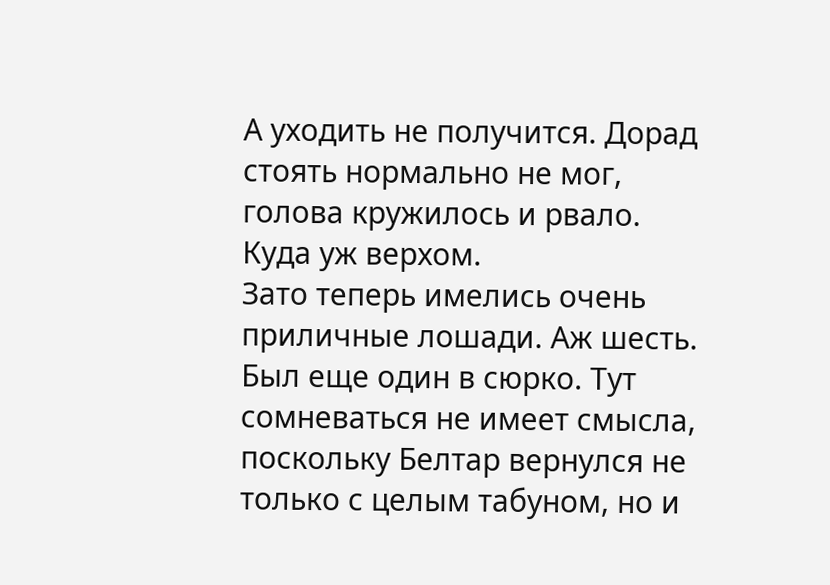А уходить не получится. Дорад стоять нормально не мог, голова кружилось и рвало. Куда уж верхом.
Зато теперь имелись очень приличные лошади. Аж шесть. Был еще один в сюрко. Тут сомневаться не имеет смысла, поскольку Белтар вернулся не только с целым табуном, но и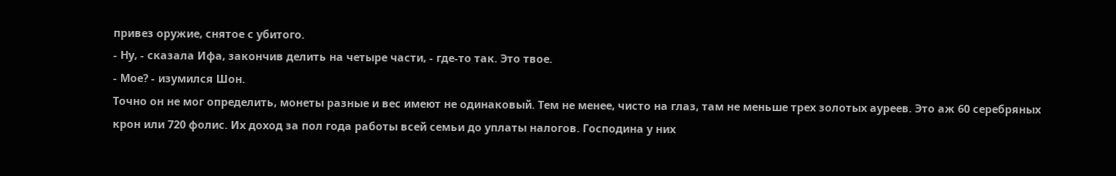привез оружие, снятое с убитого.
- Ну, - сказала Ифа, закончив делить на четыре части, - где-то так. Это твое.
- Мое? - изумился Шон.
Точно он не мог определить, монеты разные и вес имеют не одинаковый. Тем не менее, чисто на глаз, там не меньше трех золотых ауреев. Это аж 60 серебряных крон или 720 фолис. Их доход за пол года работы всей семьи до уплаты налогов. Господина у них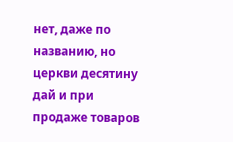нет, даже по названию, но церкви десятину дай и при продаже товаров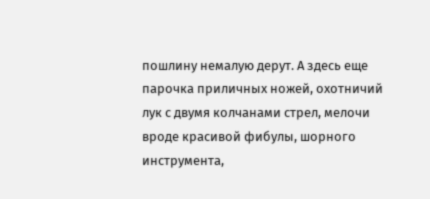пошлину немалую дерут. А здесь еще парочка приличных ножей, охотничий лук с двумя колчанами стрел, мелочи вроде красивой фибулы, шорного инструмента,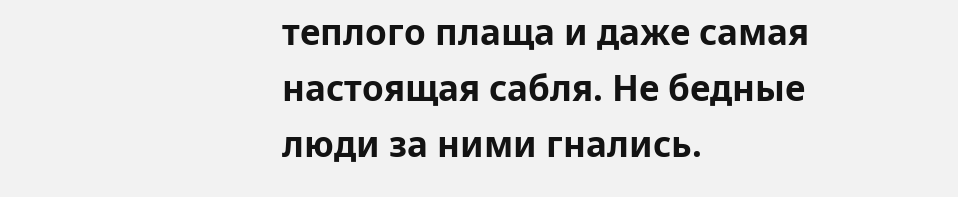теплого плаща и даже самая настоящая сабля. Не бедные люди за ними гнались.